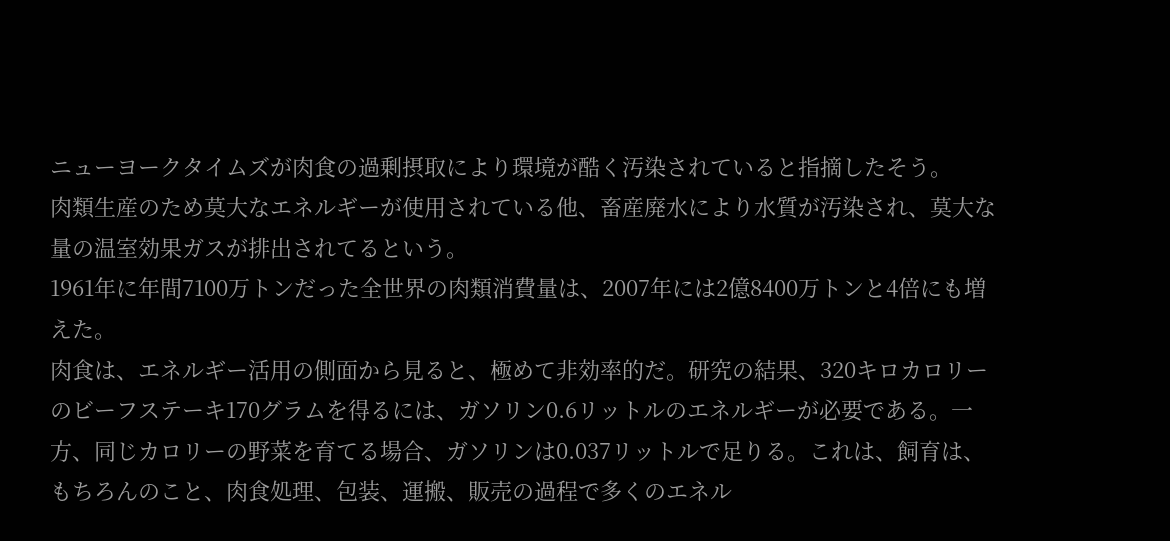ニューヨークタイムズが肉食の過剰摂取により環境が酷く汚染されていると指摘したそう。
肉類生産のため莫大なエネルギーが使用されている他、畜産廃水により水質が汚染され、莫大な量の温室効果ガスが排出されてるという。
1961年に年間7100万トンだった全世界の肉類消費量は、2007年には2億8400万トンと4倍にも増えた。
肉食は、エネルギー活用の側面から見ると、極めて非効率的だ。研究の結果、320キロカロリーのビーフステーキ170グラムを得るには、ガソリン0.6リットルのエネルギーが必要である。一方、同じカロリーの野菜を育てる場合、ガソリンは0.037リットルで足りる。これは、飼育は、もちろんのこと、肉食処理、包装、運搬、販売の過程で多くのエネル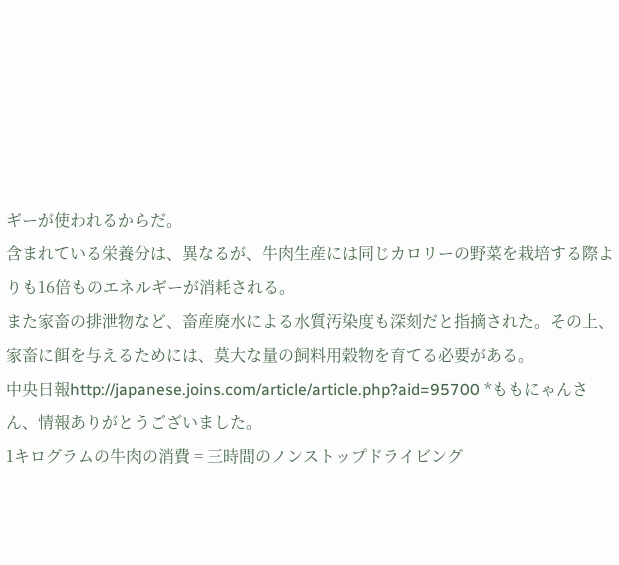ギーが使われるからだ。
含まれている栄養分は、異なるが、牛肉生産には同じカロリーの野菜を栽培する際よりも16倍ものエネルギーが消耗される。
また家畜の排泄物など、畜産廃水による水質汚染度も深刻だと指摘された。その上、家畜に餌を与えるためには、莫大な量の飼料用穀物を育てる必要がある。
中央日報http://japanese.joins.com/article/article.php?aid=95700 *ももにゃんさん、情報ありがとうございました。
1キログラムの牛肉の消費 = 三時間のノンストップドライビング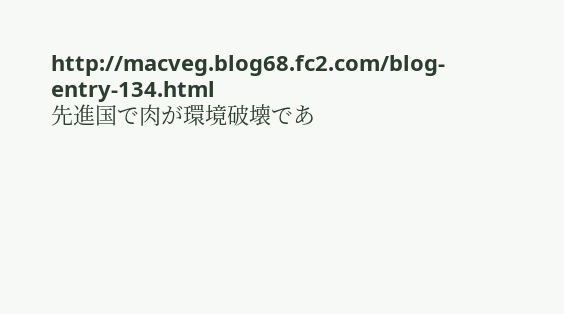http://macveg.blog68.fc2.com/blog-entry-134.html
先進国で肉が環境破壊であ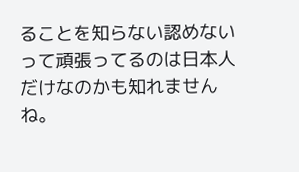ることを知らない認めないって頑張ってるのは日本人だけなのかも知れませんね。